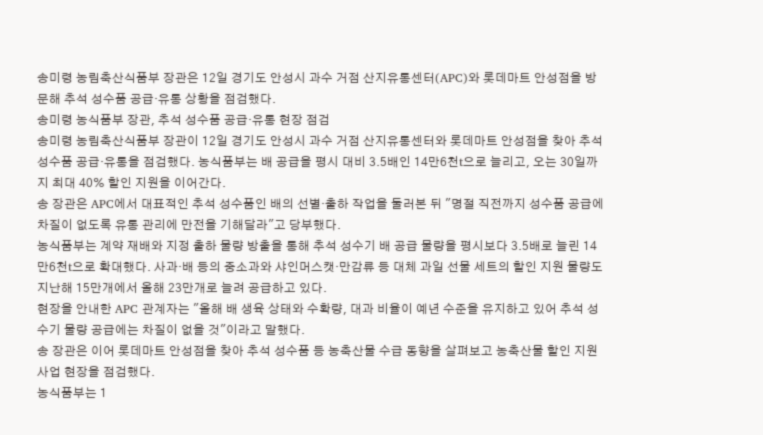송미령 농림축산식품부 장관은 12일 경기도 안성시 과수 거점 산지유통센터(APC)와 롯데마트 안성점을 방문해 추석 성수품 공급·유통 상황을 점검했다.
송미령 농식품부 장관, 추석 성수품 공급·유통 현장 점검
송미령 농림축산식품부 장관이 12일 경기도 안성시 과수 거점 산지유통센터와 롯데마트 안성점을 찾아 추석 성수품 공급·유통을 점검했다. 농식품부는 배 공급을 평시 대비 3.5배인 14만6천t으로 늘리고, 오는 30일까지 최대 40% 할인 지원을 이어간다.
송 장관은 APC에서 대표적인 추석 성수품인 배의 선별·출하 작업을 둘러본 뒤 "명절 직전까지 성수품 공급에 차질이 없도록 유통 관리에 만전을 기해달라"고 당부했다.
농식품부는 계약 재배와 지정 출하 물량 방출을 통해 추석 성수기 배 공급 물량을 평시보다 3.5배로 늘린 14만6천t으로 확대했다. 사과·배 등의 중소과와 샤인머스캣·만감류 등 대체 과일 선물 세트의 할인 지원 물량도 지난해 15만개에서 올해 23만개로 늘려 공급하고 있다.
현장을 안내한 APC 관계자는 "올해 배 생육 상태와 수확량, 대과 비율이 예년 수준을 유지하고 있어 추석 성수기 물량 공급에는 차질이 없을 것"이라고 말했다.
송 장관은 이어 롯데마트 안성점을 찾아 추석 성수품 등 농축산물 수급 동향을 살펴보고 농축산물 할인 지원 사업 현장을 점검했다.
농식품부는 1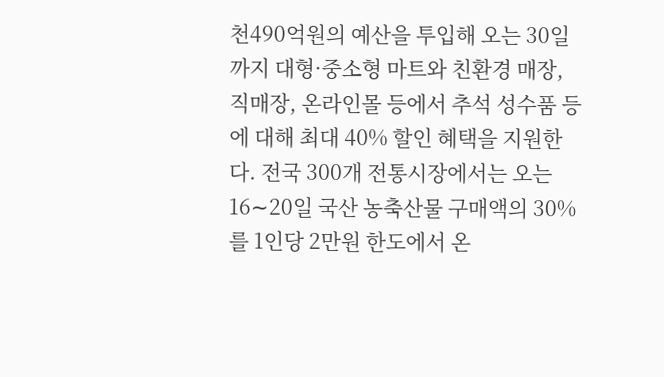천490억원의 예산을 투입해 오는 30일까지 대형·중소형 마트와 친환경 매장, 직매장, 온라인몰 등에서 추석 성수품 등에 대해 최대 40% 할인 혜택을 지원한다. 전국 300개 전통시장에서는 오는 16∼20일 국산 농축산물 구매액의 30%를 1인당 2만원 한도에서 온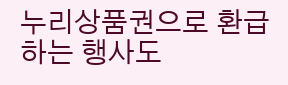누리상품권으로 환급하는 행사도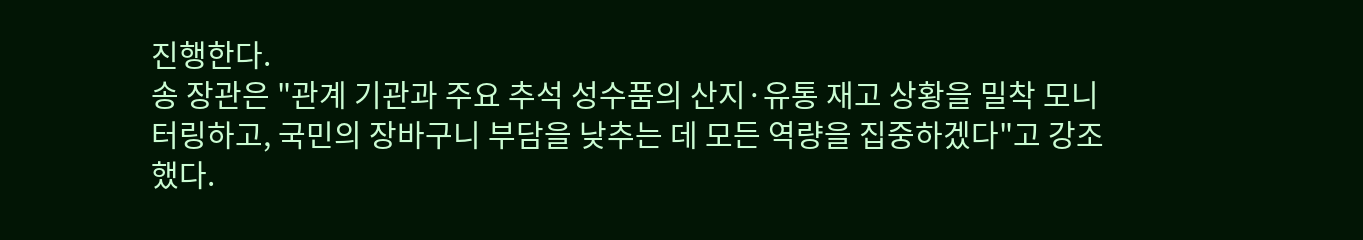진행한다.
송 장관은 "관계 기관과 주요 추석 성수품의 산지·유통 재고 상황을 밀착 모니터링하고, 국민의 장바구니 부담을 낮추는 데 모든 역량을 집중하겠다"고 강조했다.